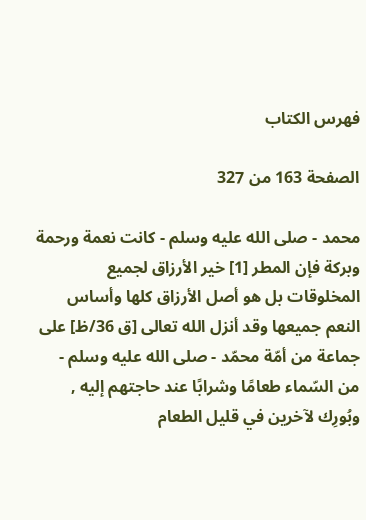فهرس الكتاب

الصفحة 163 من 327

محمد - صلى الله عليه وسلم - كانت نعمة ورحمة وبركة فإن المطر [1] خير الأرزاق لجميع المخلوقات بل هو أصل الأرزاق كلها وأساس النعم جميعها وقد أنزل الله تعالى [ق 36/ظ] على جماعة من أمّة محمّد - صلى الله عليه وسلم - من السّماء طعامًا وشرابًا عند حاجتهم إليه , وبُورِك لآخرين في قليل الطعام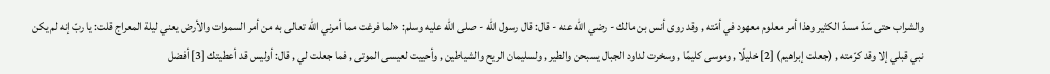والشراب حتى سَدّ مسدّ الكثير وهذا أمر معلوم معهود في أمّته , وقد روى أنس بن مالك - رضي الله عنه - قال: قال رسول الله - صلى الله عليه وسلم: «لما فرغت مما أمرني الله تعالى به من أمر السموات والأرض يعني ليلة المعراج قلت: يا ربّ إنه لم يكن نبي قبلي إلا وقد كرّمته , (جعلت إبراهيم) [2] خليلًا , وموسى كليمًا , وسخرت لداود الجبال يسبحن والطير , ولسليمان الريح والشياطين , وأحييت لعيسى الموتى , فما جعلت لي , قال: أوليس قد أعطيتك [3] أفضل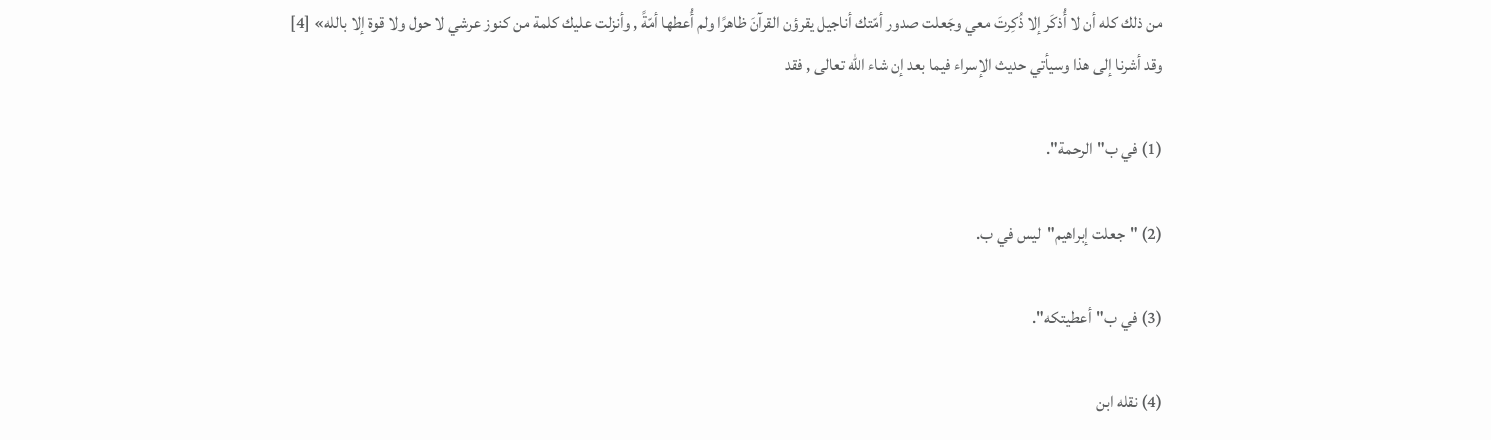من ذلك كله أن لا أُذكَر إلا ذُكِرتَ معي وجَعلت صدور أمّتك أناجيل يقرؤن القرآنَ ظاهرًا ولم أُعطها أمّةً , وأنزلت عليك كلمة من كنوز عرشي لا حول ولا قوة إلا بالله» [4] وقد أشرنا إلى هذا وسيأتي حديث الإسراء فيما بعد إن شاء الله تعالى , فقد

(1) في ب"الرحمة".

(2) "جعلت إبراهيم"ليس في ب.

(3) في ب"أعطيتكه".

(4) نقله ابن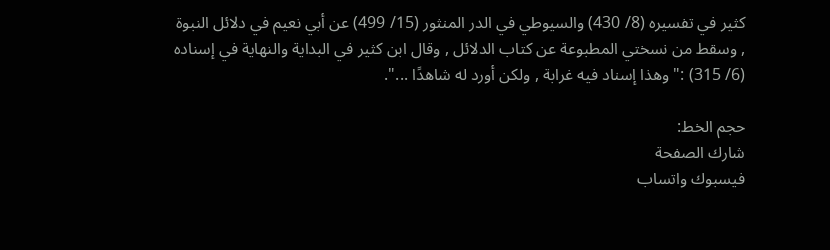كثير في تفسيره (8/ 430) والسيوطي في الدر المنثور (15/ 499) عن أبي نعيم في دلائل النبوة , وسقط من نسختي المطبوعة عن كتاب الدلائل , وقال ابن كثير في البداية والنهاية في إسناده (6/ 315) :"وهذا إسناد فيه غرابة , ولكن أورد له شاهدًا ...".

حجم الخط:
شارك الصفحة
فيسبوك واتساب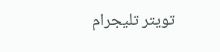تويتر تليجرام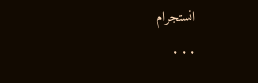انستجرام
. . .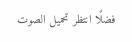فضلًا انتظر تحميل الصوت